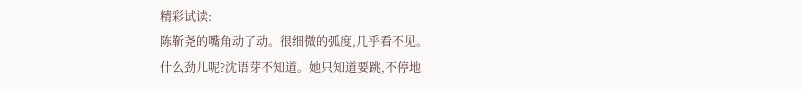精彩试读:
陈靳尧的嘴角动了动。很细微的弧度,几乎看不见。
什么劲儿呢?沈语芽不知道。她只知道要跳,不停地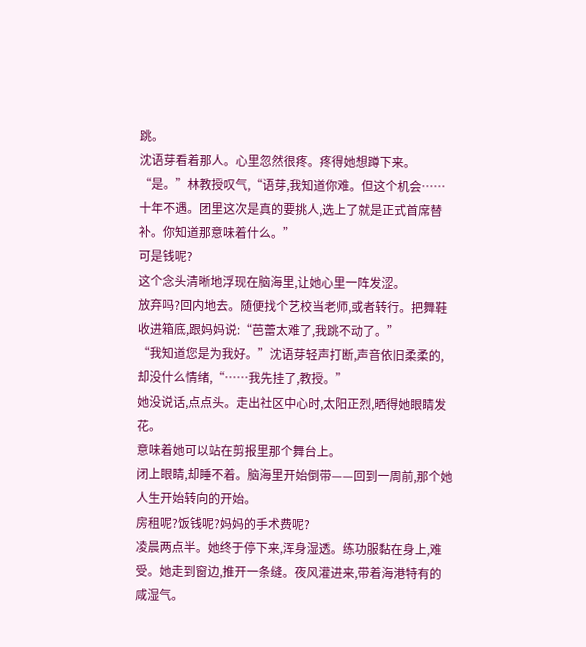跳。
沈语芽看着那人。心里忽然很疼。疼得她想蹲下来。
“是。”林教授叹气,“语芽,我知道你难。但这个机会……十年不遇。团里这次是真的要挑人,选上了就是正式首席替补。你知道那意味着什么。”
可是钱呢?
这个念头清晰地浮现在脑海里,让她心里一阵发涩。
放弃吗?回内地去。随便找个艺校当老师,或者转行。把舞鞋收进箱底,跟妈妈说:“芭蕾太难了,我跳不动了。”
“我知道您是为我好。”沈语芽轻声打断,声音依旧柔柔的,却没什么情绪,“……我先挂了,教授。”
她没说话,点点头。走出社区中心时,太阳正烈,晒得她眼睛发花。
意味着她可以站在剪报里那个舞台上。
闭上眼睛,却睡不着。脑海里开始倒带——回到一周前,那个她人生开始转向的开始。
房租呢?饭钱呢?妈妈的手术费呢?
凌晨两点半。她终于停下来,浑身湿透。练功服黏在身上,难受。她走到窗边,推开一条缝。夜风灌进来,带着海港特有的咸湿气。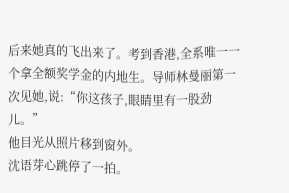后来她真的飞出来了。考到香港,全系唯一一个拿全额奖学金的内地生。导师林曼丽第一次见她,说:“你这孩子,眼睛里有一股劲儿。”
他目光从照片移到窗外。
沈语芽心跳停了一拍。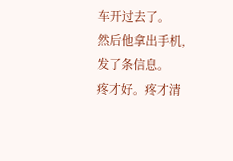车开过去了。
然后他拿出手机,发了条信息。
疼才好。疼才清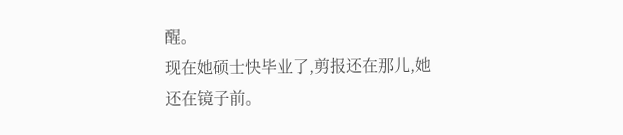醒。
现在她硕士快毕业了,剪报还在那儿,她还在镜子前。